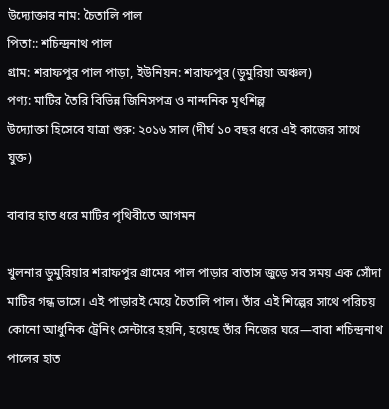উদ্যোক্তার নাম: চৈতালি পাল
পিতা:: শচিন্দ্রনাথ পাল
গ্রাম: শরাফপুর পাল পাড়া, ইউনিয়ন: শরাফপুর (ডুমুরিয়া অঞ্চল)
পণ্য: মাটির তৈরি বিভিন্ন জিনিসপত্র ও নান্দনিক মৃৎশিল্প
উদ্যোক্তা হিসেবে যাত্রা শুরু: ২০১৬ সাল (দীর্ঘ ১০ বছর ধরে এই কাজের সাথে যুক্ত)

বাবার হাত ধরে মাটির পৃথিবীতে আগমন

খুলনার ডুমুরিয়ার শরাফপুর গ্রামের পাল পাড়ার বাতাস জুড়ে সব সময় এক সোঁদা মাটির গন্ধ ভাসে। এই পাড়ারই মেয়ে চৈতালি পাল। তাঁর এই শিল্পের সাথে পরিচয় কোনো আধুনিক ট্রেনিং সেন্টারে হয়নি, হয়েছে তাঁর নিজের ঘরে—বাবা শচিন্দ্রনাথ পালের হাত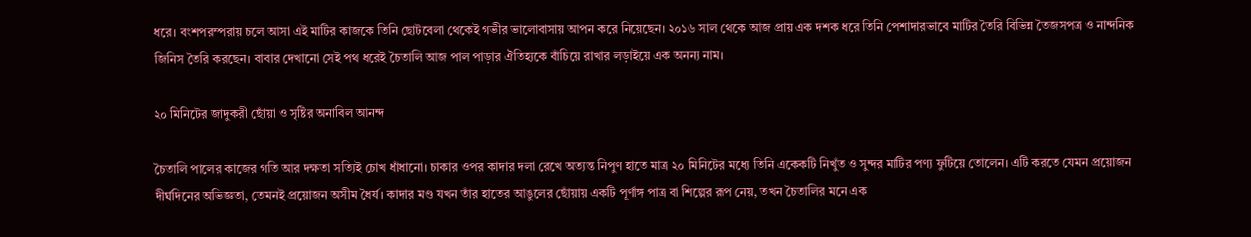ধরে। বংশপরম্পরায় চলে আসা এই মাটির কাজকে তিনি ছোটবেলা থেকেই গভীর ভালোবাসায় আপন করে নিয়েছেন। ২০১৬ সাল থেকে আজ প্রায় এক দশক ধরে তিনি পেশাদারভাবে মাটির তৈরি বিভিন্ন তৈজসপত্র ও নান্দনিক জিনিস তৈরি করছেন। বাবার দেখানো সেই পথ ধরেই চৈতালি আজ পাল পাড়ার ঐতিহ্যকে বাঁচিয়ে রাখার লড়াইয়ে এক অনন্য নাম।

২০ মিনিটের জাদুকরী ছোঁয়া ও সৃষ্টির অনাবিল আনন্দ

চৈতালি পালের কাজের গতি আর দক্ষতা সত্যিই চোখ ধাঁধানো। চাকার ওপর কাদার দলা রেখে অত্যন্ত নিপুণ হাতে মাত্র ২০ মিনিটের মধ্যে তিনি একেকটি নিখুঁত ও সুন্দর মাটির পণ্য ফুটিয়ে তোলেন। এটি করতে যেমন প্রয়োজন দীর্ঘদিনের অভিজ্ঞতা, তেমনই প্রয়োজন অসীম ধৈর্য। কাদার মণ্ড যখন তাঁর হাতের আঙুলের ছোঁয়ায় একটি পূর্ণাঙ্গ পাত্র বা শিল্পের রূপ নেয়, তখন চৈতালির মনে এক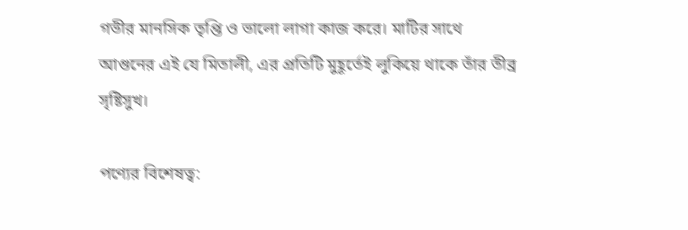গভীর মানসিক তৃপ্তি ও ভালো লাগা কাজ করে। মাটির সাথে আগুনের এই যে মিতালী, এর প্রতিটি মুহূর্তেই লুকিয়ে থাকে তাঁর তীব্র সৃষ্টিসুখ।

পণ্যের বিশেষত্ব: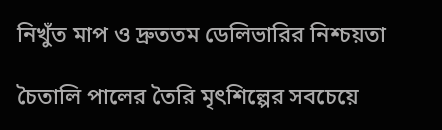নিখুঁত মাপ ও দ্রুততম ডেলিভারির নিশ্চয়তা

চৈতালি পালের তৈরি মৃৎশিল্পের সবচেয়ে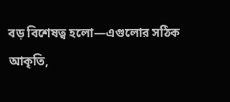বড় বিশেষত্ব হলো—এগুলোর সঠিক আকৃতি,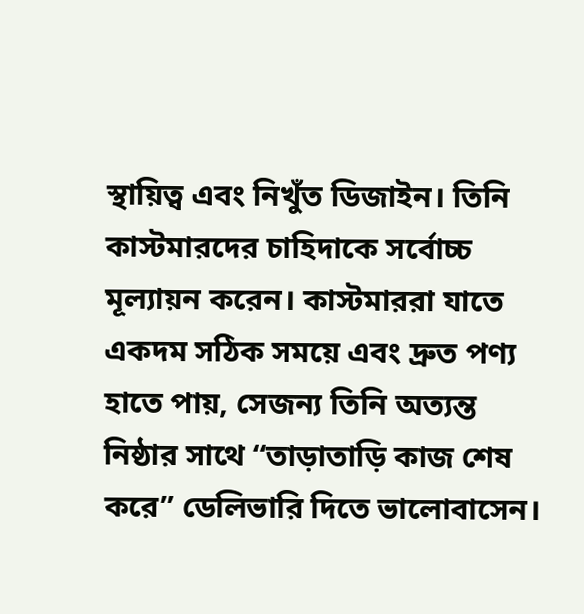স্থায়িত্ব এবং নিখুঁত ডিজাইন। তিনি কাস্টমারদের চাহিদাকে সর্বোচ্চ মূল্যায়ন করেন। কাস্টমাররা যাতে একদম সঠিক সময়ে এবং দ্রুত পণ্য হাতে পায়, সেজন্য তিনি অত্যন্ত নিষ্ঠার সাথে “তাড়াতাড়ি কাজ শেষ করে” ডেলিভারি দিতে ভালোবাসেন।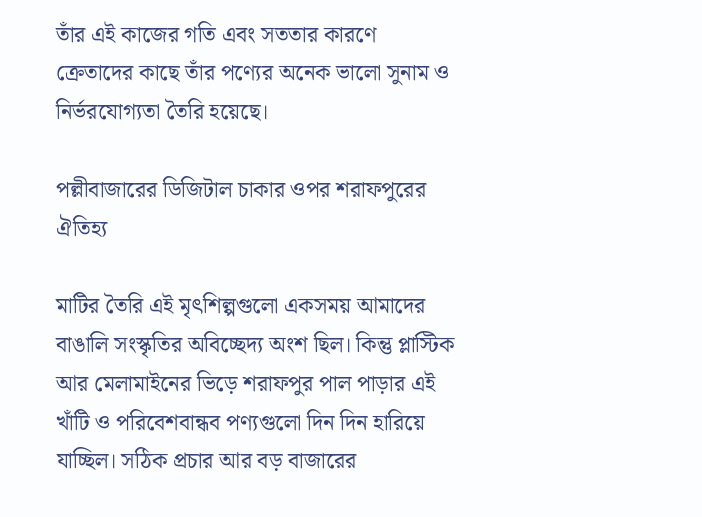তাঁর এই কাজের গতি এবং সততার কারণে ক্রেতাদের কাছে তাঁর পণ্যের অনেক ভালো সুনাম ও নির্ভরযোগ্যতা তৈরি হয়েছে।

পল্লীবাজারের ডিজিটাল চাকার ওপর শরাফপুরের ঐতিহ্য

মাটির তৈরি এই মৃৎশিল্পগুলো একসময় আমাদের বাঙালি সংস্কৃতির অবিচ্ছেদ্য অংশ ছিল। কিন্তু প্লাস্টিক আর মেলামাইনের ভিড়ে শরাফপুর পাল পাড়ার এই খাঁটি ও পরিবেশবান্ধব পণ্যগুলো দিন দিন হারিয়ে যাচ্ছিল। সঠিক প্রচার আর বড় বাজারের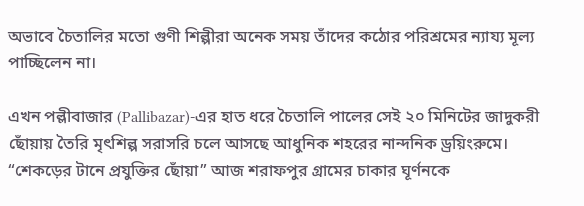অভাবে চৈতালির মতো গুণী শিল্পীরা অনেক সময় তাঁদের কঠোর পরিশ্রমের ন্যায্য মূল্য পাচ্ছিলেন না।

এখন পল্লীবাজার (Pallibazar)-এর হাত ধরে চৈতালি পালের সেই ২০ মিনিটের জাদুকরী ছোঁয়ায় তৈরি মৃৎশিল্প সরাসরি চলে আসছে আধুনিক শহরের নান্দনিক ড্রয়িংরুমে। “শেকড়ের টানে প্রযুক্তির ছোঁয়া” আজ শরাফপুর গ্রামের চাকার ঘূর্ণনকে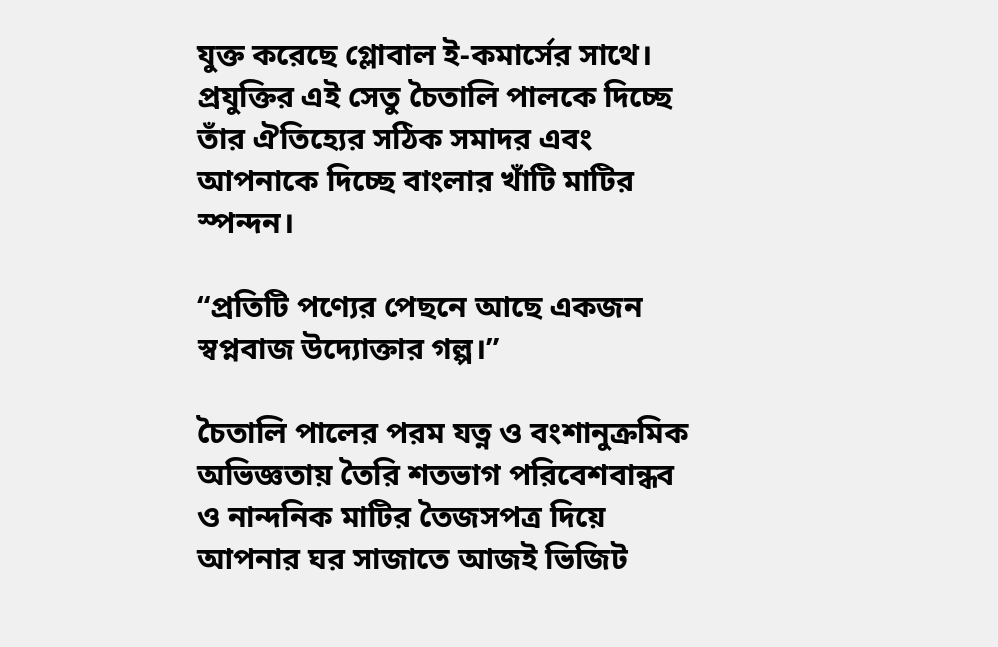যুক্ত করেছে গ্লোবাল ই-কমার্সের সাথে। প্রযুক্তির এই সেতু চৈতালি পালকে দিচ্ছে তাঁর ঐতিহ্যের সঠিক সমাদর এবং আপনাকে দিচ্ছে বাংলার খাঁটি মাটির স্পন্দন।

“প্রতিটি পণ্যের পেছনে আছে একজন স্বপ্নবাজ উদ্যোক্তার গল্প।”

চৈতালি পালের পরম যত্ন ও বংশানুক্রমিক অভিজ্ঞতায় তৈরি শতভাগ পরিবেশবান্ধব ও নান্দনিক মাটির তৈজসপত্র দিয়ে আপনার ঘর সাজাতে আজই ভিজিট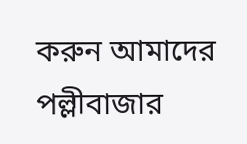করুন আমাদের পল্লীবাজার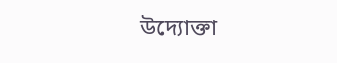উদ্যোক্তা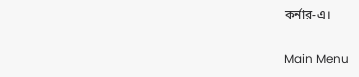কর্নার-এ।

Main Menu